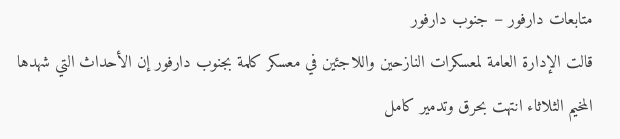متابعات دارفور – جنوب دارفور
قالت الإدارة العامة لمعسكرات النازحين واللاجئين في معسكر كلمة بجنوب دارفور إن الأحداث التي شهدها المخيم الثلاثاء انتهت بحرق وتدمير كامل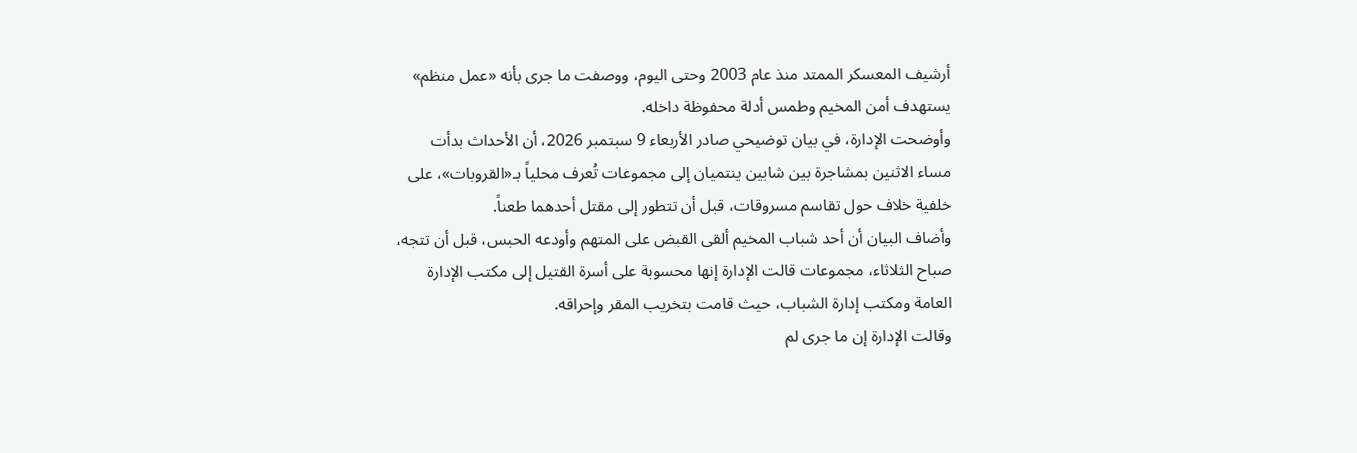أرشيف المعسكر الممتد منذ عام 2003 وحتى اليوم، ووصفت ما جرى بأنه «عمل منظم» يستهدف أمن المخيم وطمس أدلة محفوظة داخله.
وأوضحت الإدارة، في بيان توضيحي صادر الأربعاء 9 سبتمبر 2026، أن الأحداث بدأت مساء الاثنين بمشاجرة بين شابين ينتميان إلى مجموعات تُعرف محلياً بـ«القروبات»، على خلفية خلاف حول تقاسم مسروقات، قبل أن تتطور إلى مقتل أحدهما طعناً.
وأضاف البيان أن أحد شباب المخيم ألقى القبض على المتهم وأودعه الحبس، قبل أن تتجه، صباح الثلاثاء، مجموعات قالت الإدارة إنها محسوبة على أسرة القتيل إلى مكتب الإدارة العامة ومكتب إدارة الشباب، حيث قامت بتخريب المقر وإحراقه.
وقالت الإدارة إن ما جرى لم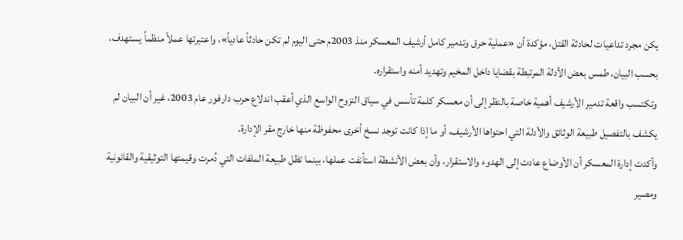يكن مجرد تداعيات لحادثة القتل، مؤكدة أن «عملية حرق وتدمير كامل أرشيف المعسكر منذ 2003م حتى اليوم لم تكن حادثاً عادياً»، واعتبرتها عملاً منظماً يستهدف، بحسب البيان، طمس بعض الأدلة المرتبطة بقضايا داخل المخيم وتهديد أمنه واستقراره.
وتكتسب واقعة تدمير الأرشيف أهمية خاصة بالنظر إلى أن معسكر كلمة تأسس في سياق النزوح الواسع الذي أعقب اندلاع حرب دارفور عام 2003، غير أن البيان لم يكشف بالتفصيل طبيعة الوثائق والأدلة التي احتواها الأرشيف، أو ما إذا كانت توجد نسخ أخرى محفوظة منها خارج مقر الإدارة.
وأكدت إدارة المعسكر أن الأوضاع عادت إلى الهدوء والاستقرار، وأن بعض الأنشطة استأنفت عملها، بينما تظل طبيعة الملفات التي دُمرت وقيمتها التوثيقية والقانونية ومصير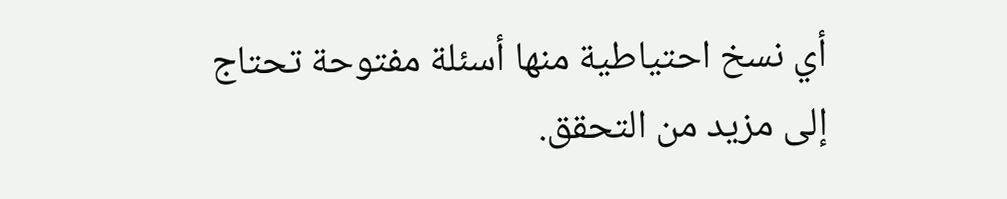أي نسخ احتياطية منها أسئلة مفتوحة تحتاج إلى مزيد من التحقق.